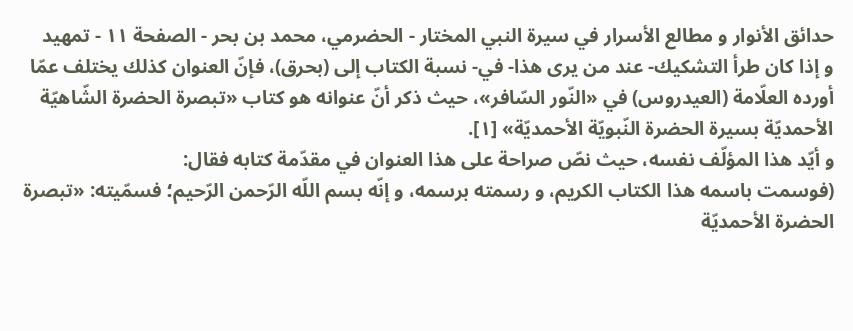حدائق الأنوار و مطالع الأسرار في سيرة النبي المختار - الحضرمي، محمد بن بحر - الصفحة ١١ - تمهيد
و إذا كان طرأ التشكيك- عند من يرى هذا- في- نسبة الكتاب إلى (بحرق)، فإنّ العنوان كذلك يختلف عمّا أورده العلّامة (العيدروس) في «النّور السّافر»، حيث ذكر أنّ عنوانه هو كتاب «تبصرة الحضرة الشّاهيّة الأحمديّة بسيرة الحضرة النّبويّة الأحمديّة» [١].
و أيّد هذا المؤلّف نفسه، حيث نصّ صراحة على هذا العنوان في مقدّمة كتابه فقال:
(فوسمت باسمه هذا الكتاب الكريم، و رسمته برسمه، و إنّه بسم اللّه الرّحمن الرّحيم؛ فسمّيته: «تبصرة الحضرة الأحمديّة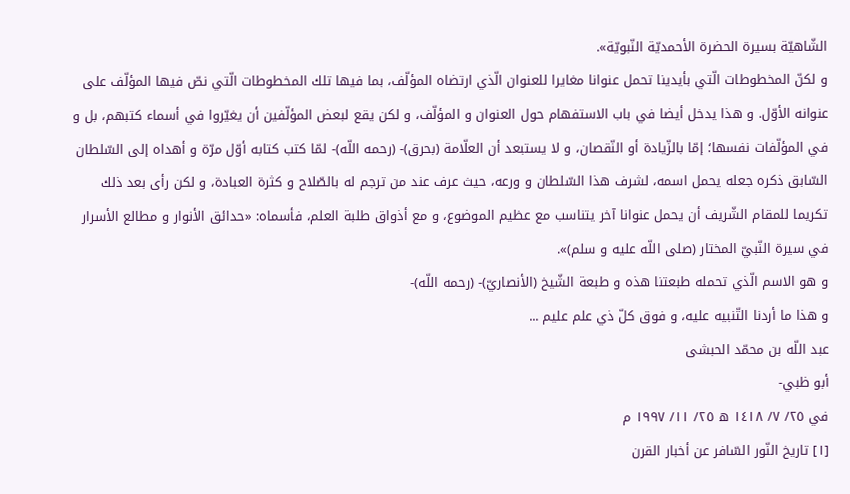الشّاهيّة بسيرة الحضرة الأحمديّة النّبويّة».
و لكنّ المخطوطات الّتي بأيدينا تحمل عنوانا مغايرا للعنوان الّذي ارتضاه المؤلّف، بما فيها تلك المخطوطات الّتي نصّ فيها المؤلّف على عنوانه الأوّل. و هذا يدخل أيضا في باب الاستفهام حول العنوان و المؤلّف، و لكن يقع لبعض المؤلّفين أن يغيّروا في أسماء كتبهم، بل و في المؤلّفات نفسها؛ إمّا بالزّيادة أو النّقصان، و لا يستبعد أن العلّامة (بحرق)- (رحمه اللّه)- لمّا كتب كتابه أوّل مرّة و أهداه إلى السّلطان السّابق ذكره جعله يحمل اسمه، لشرف هذا السّلطان و ورعه، حيث عرف عند من ترجم له بالصّلاح و كثرة العبادة، و لكن رأى بعد ذلك تكريما للمقام الشّريف أن يحمل عنوانا آخر يتناسب مع عظيم الموضوع، و مع أذواق طلبة العلم، فأسماه: «حدائق الأنوار و مطالع الأسرار في سيرة النّبيّ المختار (صلى اللّه عليه و سلم)».
و هو الاسم الّذي تحمله طبعتنا هذه و طبعة الشّيخ (الأنصاريّ)- (رحمه اللّه)-
و هذا ما أردنا التّنبيه عليه، و فوق كلّ ذي علم عليم ...
عبد اللّه بن محمّد الحبشى
أبو ظبي-
في ٢٥/ ٧/ ١٤١٨ ه ٢٥/ ١١/ ١٩٩٧ م
[١] تاريخ النّور السّافر عن أخبار القرن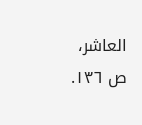العاشر، ص ١٣٦.